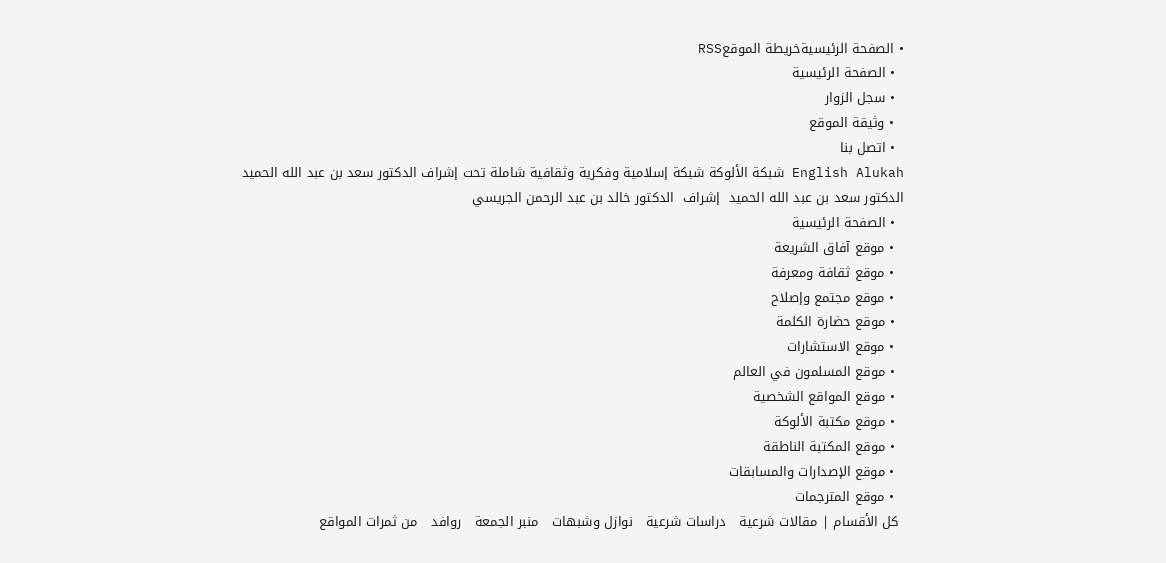• الصفحة الرئيسيةخريطة الموقعRSS
  • الصفحة الرئيسية
  • سجل الزوار
  • وثيقة الموقع
  • اتصل بنا
English Alukah شبكة الألوكة شبكة إسلامية وفكرية وثقافية شاملة تحت إشراف الدكتور سعد بن عبد الله الحميد
الدكتور سعد بن عبد الله الحميد  إشراف  الدكتور خالد بن عبد الرحمن الجريسي
  • الصفحة الرئيسية
  • موقع آفاق الشريعة
  • موقع ثقافة ومعرفة
  • موقع مجتمع وإصلاح
  • موقع حضارة الكلمة
  • موقع الاستشارات
  • موقع المسلمون في العالم
  • موقع المواقع الشخصية
  • موقع مكتبة الألوكة
  • موقع المكتبة الناطقة
  • موقع الإصدارات والمسابقات
  • موقع المترجمات
 كل الأقسام | مقالات شرعية   دراسات شرعية   نوازل وشبهات   منبر الجمعة   روافد   من ثمرات المواقع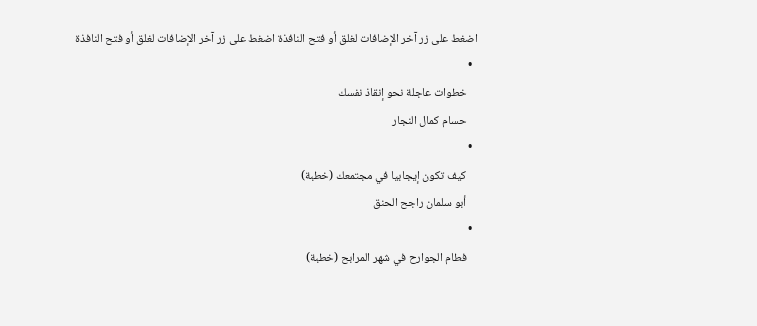اضغط على زر آخر الإضافات لغلق أو فتح النافذة اضغط على زر آخر الإضافات لغلق أو فتح النافذة
  •
    خطوات عاجلة نحو إنقاذ نفسك
    حسام كمال النجار
  •
    كيف تكون إيجابيا في مجتمعك (خطبة)
    أبو سلمان راجح الحنق
  •
    فطام الجوارح في شهر المرابح (خطبة)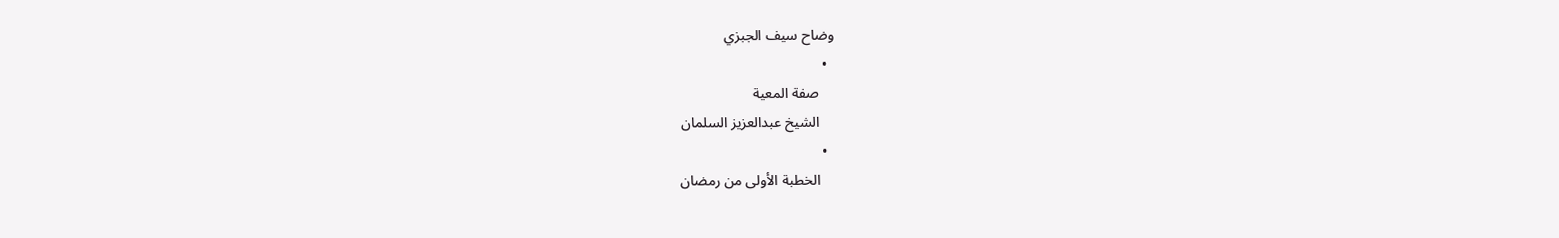وضاح سيف الجبزي
  •
    صفة المعية
    الشيخ عبدالعزيز السلمان
  •
    الخطبة الأولى من رمضان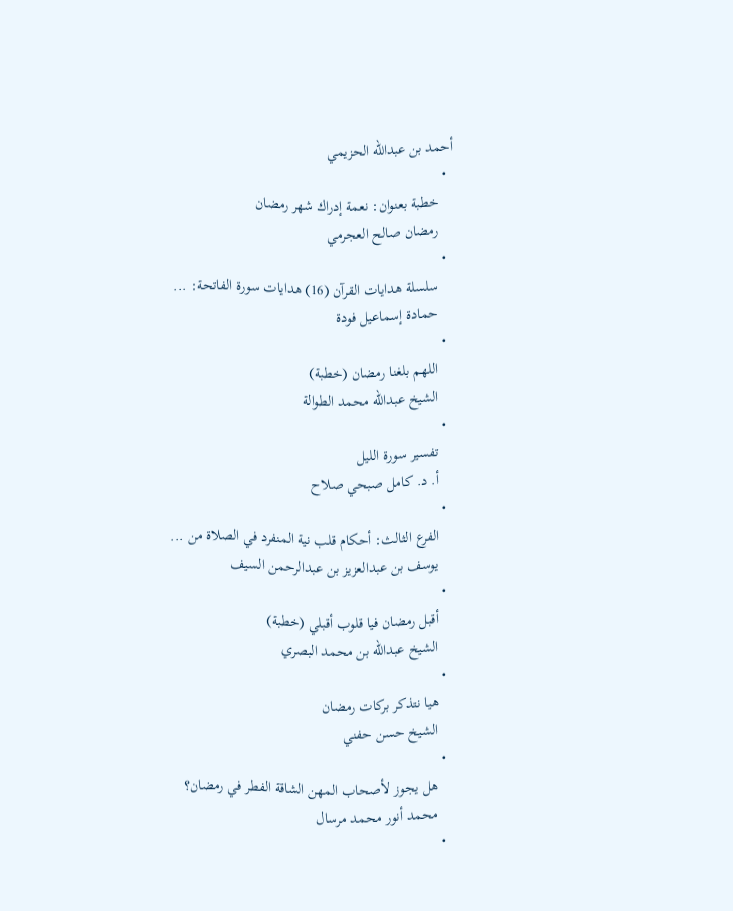أحمد بن عبدالله الحزيمي
  •
    خطبة بعنوان: نعمة إدراك شهر رمضان
    رمضان صالح العجرمي
  •
    سلسلة هدايات القرآن (16) هدايات سورة الفاتحة: ...
    حمادة إسماعيل فودة
  •
    اللهم بلغنا رمضان (خطبة)
    الشيخ عبدالله محمد الطوالة
  •
    تفسير سورة الليل
    أ. د. كامل صبحي صلاح
  •
    الفرع الثالث: أحكام قلب نية المنفرد في الصلاة من ...
    يوسف بن عبدالعزيز بن عبدالرحمن السيف
  •
    أقبل رمضان فيا قلوب أقبلي (خطبة)
    الشيخ عبدالله بن محمد البصري
  •
    هيا نتذكر بركات رمضان
    الشيخ حسن حفني
  •
    هل يجوز لأصحاب المهن الشاقة الفطر في رمضان؟
    محمد أنور محمد مرسال
  •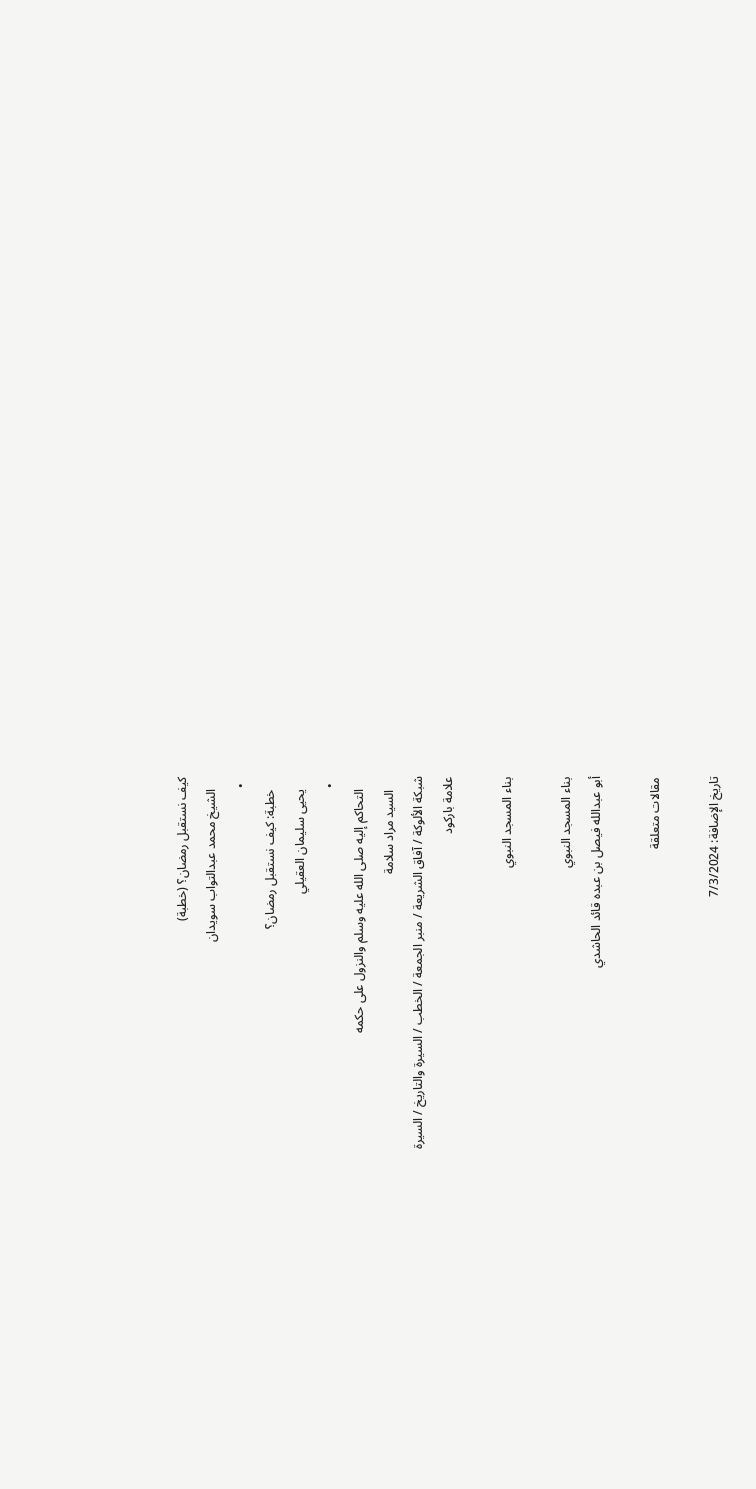كيف نستقبل رمضان؟ (خطبة)
    الشيخ محمد عبدالتواب سويدان
  •
    خطبة: كيف نستقبل رمضان؟
    يحيى سليمان العقيلي
  •
    التحاكم إليه صلى الله عليه وسلم والنزول على حكمه
    السيد مراد سلامة
شبكة الألوكة / آفاق الشريعة / منبر الجمعة / الخطب / السيرة والتاريخ / السيرة
علامة باركود

بناء المسجد النبوي

بناء المسجد النبوي
أبو عبدالله فيصل بن عبده قائد الحاشدي

مقالات متعلقة

تاريخ الإضافة: 7/3/2024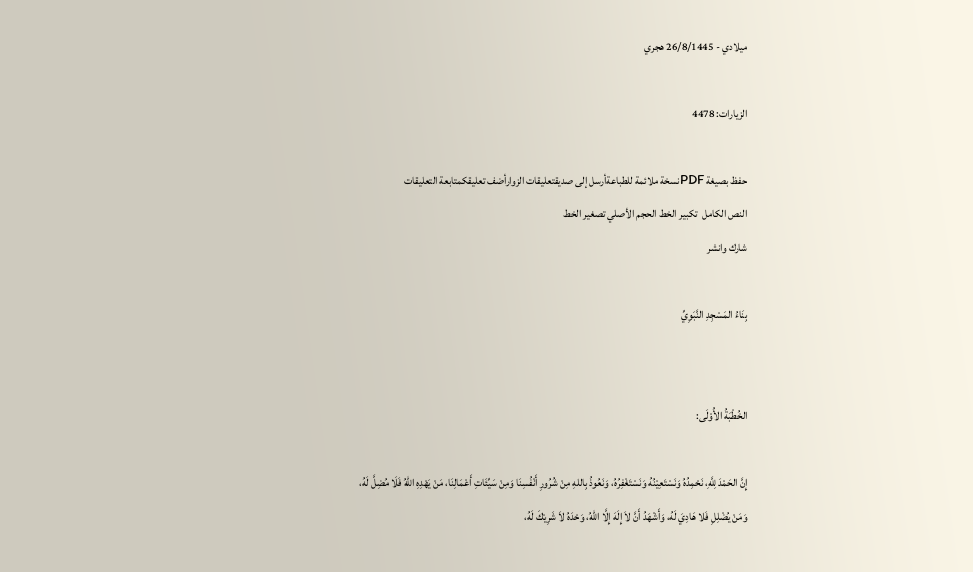ميلادي - 26/8/1445 هجري

الزيارات: 4478

حفظ بصيغة PDFنسخة ملائمة للطباعةأرسل إلى صديقتعليقات الزوارأضف تعليقكمتابعة التعليقات
النص الكامل  تكبير الخط الحجم الأصلي تصغير الخط
شارك وانشر

بِنَاءُ المَسْجِدِ النَّبَوِيِّ


الخُطْبَةُ الأُوْلَى:

إِنَّ الحَمْدَ لِلَّهِ، نَحْمِدُهُ وَنَسْتَعِيْنُهُ وَنَسْتَغْفِرُهُ، وَنَعُوذُ بِاللهِ مِنْ شُرُورِ أَنْفُسِنَا وَمِنْ سَيِّئَاتِ أَعْمَالِنَا، مَنْ يَهْدِهِ اللهُ فَلَا مُضِلَّ لَهُ، وَمَنْ يُضْلِلِ فَلا هَادِيَ لَهُ، وَأَشْهَدُ أَنَّ لاَ إِلَهَ إِلَّا اللهُ، وَحْدَهُ لاَ شَرِيْكَ لَهُ،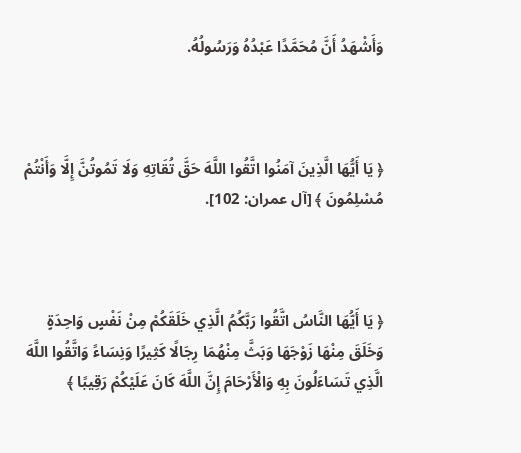وَأَشْهَدُ أَنَّ مُحَمَّدًا عَبْدُهُ وَرَسُولُهُ.



﴿ يَا أَيُّهَا الَّذِينَ آمَنُوا اتَّقُوا اللَّهَ حَقَّ تُقَاتِهِ وَلَا تَمُوتُنَّ إِلَّا وَأَنْتُمْ مُسْلِمُونَ ﴾ [آل عمران: 102].



﴿ يَا أَيُّهَا النَّاسُ اتَّقُوا رَبَّكُمُ الَّذِي خَلَقَكُمْ مِنْ نَفْسٍ وَاحِدَةٍ وَخَلَقَ مِنْهَا زَوْجَهَا وَبَثَّ مِنْهُمَا رِجَالًا كَثِيرًا وَنِسَاءً وَاتَّقُوا اللَّهَ الَّذِي تَسَاءَلُونَ بِهِ وَالْأَرْحَامَ إِنَّ اللَّهَ كَانَ عَلَيْكُمْ رَقِيبًا ﴾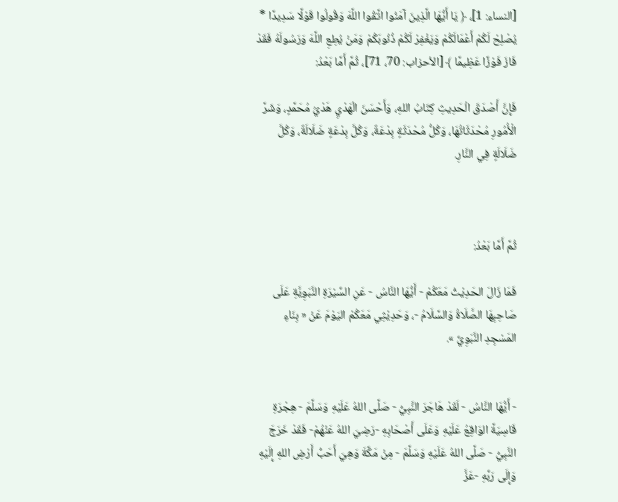[النساء: 1]، ﴿ يَا أَيُّهَا الَّذِينَ آمَنُوا اتَّقُوا اللَّهَ وَقُولُوا قَوْلًا سَدِيدًا * يُصْلِحْ لَكُمْ أَعْمَالَكُمْ وَيَغْفِرْ لَكُمْ ذُنُوبَكُمْ وَمَنْ يُطِعِ اللَّهَ وَرَسُولَهُ فَقَدْ فَازَ فَوْزًا عَظِيمًا ﴾ [الأحزاب: 70، 71]، ثُمَّ أَمَّا بَعْدُ:

فَإِنَّ أَصْدَقَ الْحَدِيثِ كِتَابُ اللهِ، وَأَحْسَنَ الْهَدْيِ هَدْيُ مُحَمَّدٍ، وَشَرَّ الْأُمُورِ مُحْدَثَاتُهَا، وَكُلُّ مُحْدَثَةٍ بِدْعَةٌ، وَكُلَّ بِدْعَةٍ ضَلَالَةٌ، وَكُلَّ ضَلَالَةٍ فِي النَّارِ.



ثُمَّ أَمَّا بَعْدُ:

فَمَا زَالَ الحَدِيْثُ مَعَكُمْ - أَيُّهَا النَّاسُ - عَنِ السِّيْرَةِ النَّبَوِيَّةِ عَلَى صَاحِبِهَا الصَّلَاةُ وَالسَّلَامُ -، وَحَدِيْثِي مَعَكُمْ اليَوْمَ عَنْ « بِنَاءِ المَسْجِدِ النَّبَوِيِّ ».


- أَيُّهَا النَّاسُ - لَقَدْ هَاجَرَ النَّبِيُّ - صَلَّى اللهُ عَلَيْهِ وَسَلَّمَ - هِجْرَةِ قَاسِيَةً الوَاقِعُ عَلَيْهِ وَعَلَى أَصْحَابِهِ -رَضِيَ اللهُ عَنْهُمْ- فَقَدْ خَرَجَ النَّبِيُّ - صَلَّى اللهُ عَلَيْهِ وَسَلَّمَ - مِنْ مَكَّةَ وَهِيَ أَحَبُّ أَرْضِ اللهِ إِلَيْهِ وَإِلَى رَبِّهِ -عَزَّ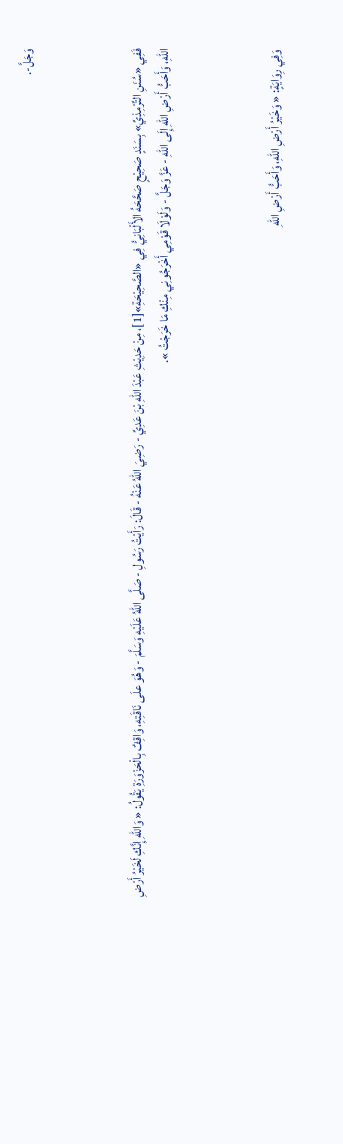وَجَلَّ-.



فَفِي «سُنَنِ التِّرْمِذِيِّ» بِسَنَدٍ صَحِيْحٍ صَحَّحَهُ الأَلْبَانِيُّ فِي «الصَّحِيْحَةِ»[1]، مِنْ حَدِيْثِ عَبْدَ اللهِ بْنَ عَدِيِّ - رَضِيَ اللهُ عَنْهُ - قَالَ: رَأَيْتُ رَسُولِ - صَلَّى اللهُ عَلَيْهِ وَسَلَّمَ - وَهُوَ علَى نَاقَتِهِ، وَاقِفٌ بِالْحَزْوَرَةِ يَقُولُ: « وَاللهِ إِنَّكِ لَخَيْرُ أَرْضِ اللهِ، وَأَحَبُّ أَرْضِ اللهِ إِلَى اللهِ - عَزَّ وَجَلَّ - وَلَوْلَا قَوْمِي أَخْرَجُونِي مِنْكِ مَا خَرَجْتُ ».



وَفِي رِوَايَةٍ: « وَخَيْرُ أَرْضِ اللهِ، وَأَحَبُّ أَرْضِ اللهِ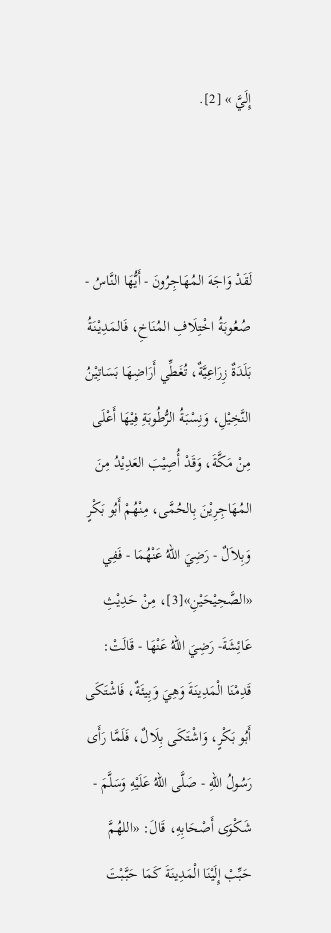إِلَيَّ » [2].



لَقَدْ وَاجَهَ المُهَاجِرُونَ - أَيُّهَا النَّاسُ - صُعُوبَةُ اخْتِلَافِ المُنَاخِ، فَالمَدِيْنَةُ بَلَدَةٌ زِرَاعِيَّةٌ، تُغَطِّي أَرَاضِهَا بَسَاتِيْنُ النَّخِيْلِ، وَنِسْبَةُ الرُّطُوبَةِ فِيْهَا أَعْلَى مِنْ مَكَّةَ، وَقَدْ أُصِيْبَ العَدِيْدُ مِنَ المُهَاجِرِيْنَ بِالحُمَّى، مِنْهُمْ أَبُو بَكْرٍ وَبِلاَلٌ - رَضِيَ اللهُ عَنْهُمَا - فَفِي «الصَّحِيْحَيْنِ»[3]، مِنْ حَدِيْثِ عَائِشَةَ- رَضِيَ اللهُ عَنْهَا - قَالَتْ: قَدِمْنَا الْمَدِينَةَ وَهِيَ وَبِيئَةٌ، فَاشْتَكَى أَبُو بَكْرٍ، وَاشْتَكَى بِلَالٌ، فَلَمَّا رَأَى رَسُولُ اللهِ - صَلَّى اللهُ عَلَيْهِ وَسَلَّمَ - شَكْوَى أَصْحَابِهِ، قَالَ: «اللهُمَّ حَبِّبْ إِلَيْنَا الْمَدِينَةَ كَمَا حَبَّبْتَ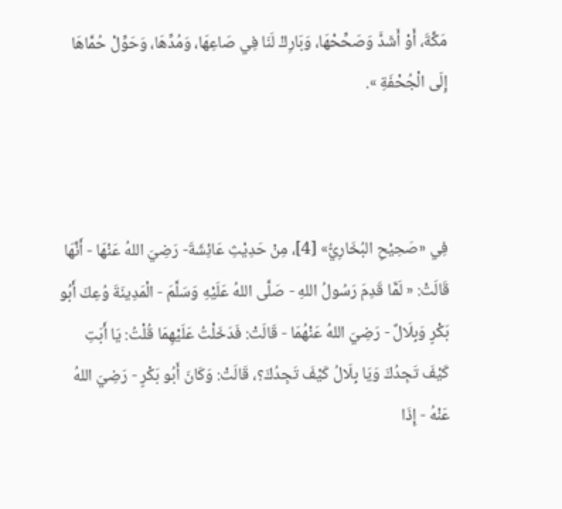مَكَّةَ، أَوْ أَشَدَّ وَصَحِّحْهَا، وَبَارِكْ لَنَا فِي صَاعِهَا، وَمُدِّهَا، وَحَوِّلْ حُمَّاهَا إِلَى الْجُحْفَةِ ».



فِي «صَحِيْحِ البُخَارِيُّ» [4]، مِنْ حَدِيْثِ عَائِشَةَ- رَضِيَ اللهُ عَنْهَا - أَنَّهَا قَالَتْ: « لَمَّا قَدِمَ رَسُولُ اللهِ - صَلَّى اللهُ عَلَيْهِ وَسَلَّمَ - الْمَدِينَةَ وُعِكَ أَبُو بَكْرٍ وَبِلَالٌ - رَضِيَ اللهُ عَنْهُمَا - قَالَتْ: فَدَخَلْتُ عَلَيْهِمَا قُلْتُ: يَا أَبَتِ كَيْفَ تَجِدُكَ وَيَا بِلَالُ كَيْفَ تَجِدُكَ؟، قَالَتْ: وَكَانَ أَبُو بَكْرٍ - رَضِيَ اللهُ عَنْهُ - إِذَا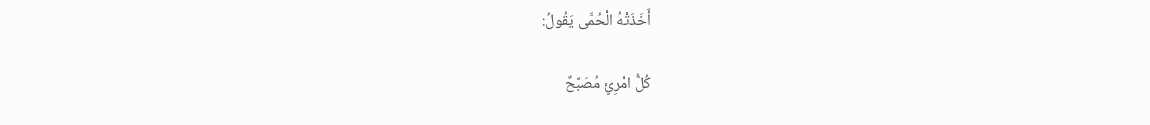أَخَذَتْهُ الْحُمَّى يَقُولُ:

كُلُّ امْرِئٍ مُصَبَّحٌ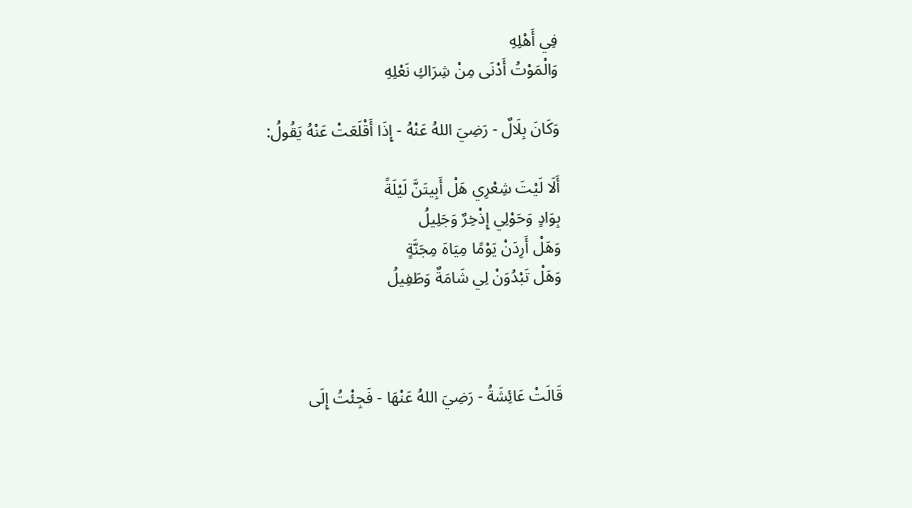فِي أَهْلِهِ
وَالْمَوْتُ أَدْنَى مِنْ شِرَاكِ نَعْلِهِ

وَكَانَ بِلَالٌ - رَضِيَ اللهُ عَنْهُ - إِذَا أَقْلَعَتْ عَنْهُ يَقُولُ:

أَلَا لَيْتَ شِعْرِي هَلْ أَبِيتَنَّ لَيْلَةً
بِوَادٍ وَحَوْلِي إِذْخِرٌ وَجَلِيلُ
وَهَلْ أَرِدَنْ يَوْمًا مِيَاهَ مِجَنَّةٍ
وَهَلْ تَبْدُوَنْ لِي شَامَةٌ وَطَفِيلُ



قَالَتْ عَائِشَةُ - رَضِيَ اللهُ عَنْهَا - فَجِئْتُ إِلَى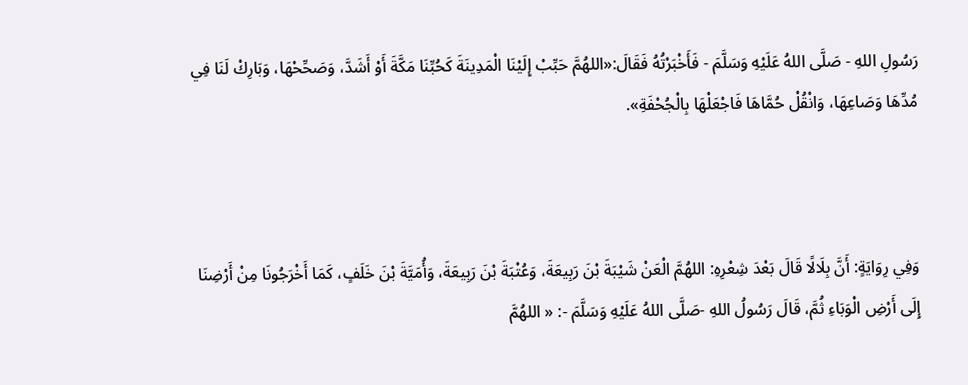رَسُولِ اللهِ - صَلَّى اللهُ عَلَيْهِ وَسَلَّمَ - فَأَخْبَرْتُهُ فَقَالَ:«اللهُمَّ حَبِّبْ إِلَيْنَا الْمَدِينَةَ كَحُبِّنَا مَكَّةَ أَوْ أَشَدَّ، وَصَحِّحْهَا، وَبَارِكْ لَنَا فِي مُدِّهَا وَصَاعِهَا، وَانْقُلْ حُمَّاهَا فَاجْعَلْهَا بِالْجُحْفَةِ».



وَفِي رِوَايَةٍ: أَنَّ بِلَالًا قَالَ بَعْدَ شِعْرِهِ: اللهُمَّ الْعَنْ شَيْبَةَ بْنَ رَبِيعَةَ، وَعُتْبَةَ بْنَ رَبِيعَةَ، وَأُمَيَّةَ بْنَ خَلَفٍ، كَمَا أَخْرَجُونَا مِنْ أَرْضِنَا إِلَى أَرْضِ الْوَبَاءِ ثُمَّ، قَالَ رَسُولُ اللهِ -صَلَّى اللهُ عَلَيْهِ وَسَلَّمَ -: « اللهُمَّ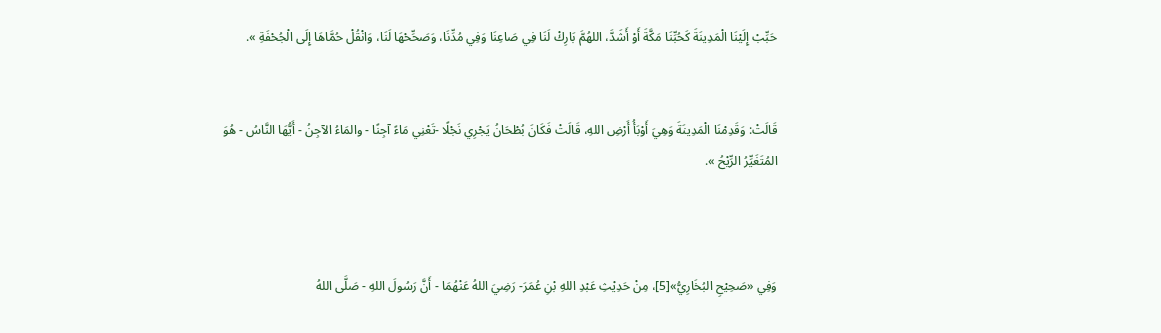حَبِّبْ إِلَيْنَا الْمَدِينَةَ كَحُبِّنَا مَكَّةَ أَوْ أَشَدَّ، اللهُمَّ بَارِكْ لَنَا فِي صَاعِنَا وَفِي مُدِّنَا، وَصَحِّحْهَا لَنَا، وَانْقُلْ حُمَّاهَا إِلَى الْجُحْفَةِ ».


قَالَتْ: وَقَدِمْنَا الْمَدِينَةَ وَهِيَ أَوْبَأُ أَرْضِ اللهِ، قَالَتْ فَكَانَ بُطْحَانُ يَجْرِي نَجْلًا -تَعْنِي مَاءً آجِنًا - والمَاءُ الآجِنُ - أَيُّهَا النَّاسُ - هُوَ المُتَغَيِّرُ الرِّيْحُ ».



وَفِي «صَحِيْحِ البُخَارِيُّ»[5]، مِنْ حَدِيْثِ عَبْدِ اللهِ بْنِ عُمَرَ- رَضِيَ اللهُ عَنْهُمَا - أَنَّ رَسُولَ اللهِ - صَلَّى اللهُ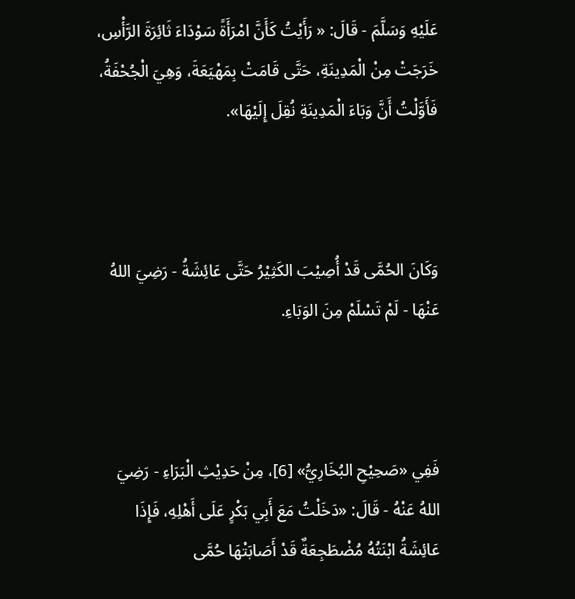عَلَيْهِ وَسَلَّمَ - قَالَ: « رَأَيْتُ كَأَنَّ امْرَأَةً سَوْدَاءَ ثَائِرَةَ الرَّأْسِ، خَرَجَتْ مِنْ الْمَدِينَةِ، حَتَّى قَامَتْ بِمَهْيَعَةَ، وَهِيَ الْجُحْفَةُ، فَأَوَّلْتُ أَنَّ وَبَاءَ الْمَدِينَةِ نُقِلَ إِلَيْهَا».



وَكَانَ الحُمَّى قَدْ أُصِيْبَ الكَثِيْرُ حَتَّى عَائِشَةُ - رَضِيَ اللهُ عَنْهَا - لَمْ تَسْلَمْ مِنَ الوَبَاءِ.



فَفِي «صَحِيْحِ البُخَارِيُّ» [6]، مِنْ حَدِيْثِ الْبَرَاءِ - رَضِيَ اللهُ عَنْهُ - قَالَ: «دَخَلْتُ مَعَ أَبِي بَكْرٍ عَلَى أَهْلِهِ، فَإِذَا عَائِشَةُ ابْنَتُهُ مُضْطَجِعَةٌ قَدْ أَصَابَتْهَا حُمَّى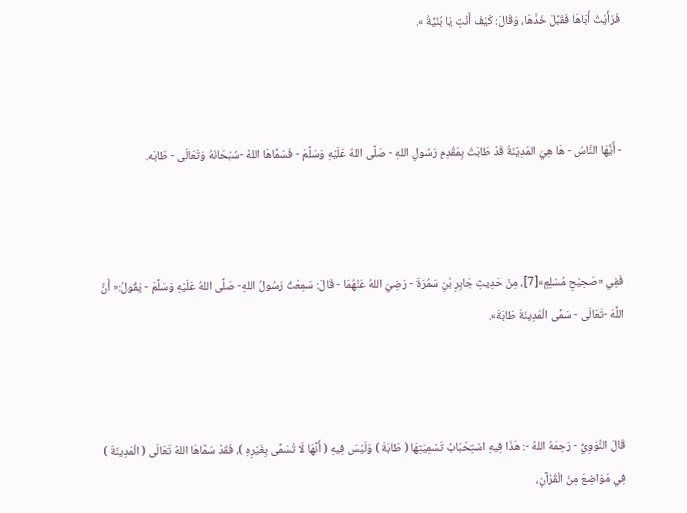فَرَأَيْتُ أَبَاهَا فَقَبَّلَ خَدَّهَا، وَقَالَ: كَيْفَ أَنْتِ يَا بُنَيَّةُ ».



- أَيُّهَا النَّاسُ - هَا هِيَ المَدِيْنَةُ قَدْ طَابَتْ بِمَقْدِمِ رَسُولِ اللهِ - صَلَّى اللهُ عَلَيْهِ وَسَلَّمَ - فَسَمَّاهَا اللهُ -سُبْحَانَهُ وَتَعَالَى - طَابَه.



فَفِي «صَحِيْحِ مُسْلِمٍ»[7]، مِنْ حَدِيثِ جَابِرِ بْنِ سَمُرَةَ - رَضِيَ اللهُ عَنْهُمَا - قَالَ: سَمِعْتُ رَسُولُ اللهِ- صَلَّى اللهُ عَلَيْهِ وَسَلَّمَ - يَقُولُ:« أَنَّ اللَّهَ -تَعَالَى - سَمَّى الْمَدِينَةَ طَابَةَ».



قَالَ النَّوَوِيُّ - رَحِمَهُ اللهُ -: هَذَا فِيهِ اسْتِحْبَابُ تَسْمِيَتِهَا ( طَابَةَ ) وَلَيْسَ فِيهِ ( أَنَّهَا لَا تُسَمَّى بِغَيْرِهِ )، فَقَدْ سَمَّاهَا اللهُ تَعَالَى ( الْمَدِينَةَ ) فِي مَوَاضِعَ مِنَ الْقُرْآنِ،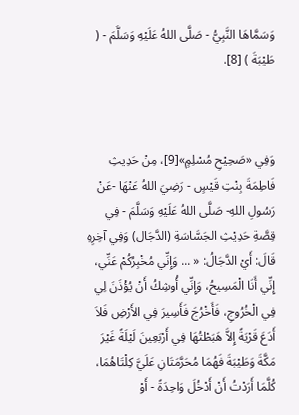وَسَمَّاهَا النَّبِيُّ - صَلَّى اللهُ عَلَيْهِ وَسَلَّمَ - ( طَيْبَةَ ) [8].



وَفِي «صَحِيْحِ مُسْلِمٍ»[9]، مِنْ حَدِيثِ فَاطِمَةَ بِنْتِ قَيْسٍ - رَضِيَ اللهُ عَنْهَا -عَنْ رَسُولِ اللهِ- صَلَّى اللهُ عَلَيْهِ وَسَلَّمَ - فِي قِصَّةِ حَدِيْثِ الجَسَّاسَةِ (الدَّجَال) وَفِي آخِرِهِ قَالَ: أَيْ الدَّجَالُ: « ... وَإِنِّي مُخْبِرُكُمْ عَنِّي، إِنِّي أَنَا الْمَسِيحُ، وَإِنِّي أُوشِكُ أَنْ يُؤْذَنَ لِي فِي الْخُرُوجِ، فَأَخْرُجَ فَأَسِيرَ فِي الأَرْضِ فَلاَ أَدَعَ قَرْيَةً إِلاَّ هَبَطْتُهَا فِي أَرْبَعِينَ لَيْلَةً غَيْرَ مَكَّةَ وَطَيْبَةَ فَهُمَا مُحَرَّمَتَانِ عَلَيَّ كِلْتَاهُمَا، كُلَّمَا أَرَدْتُ أَنْ أَدْخُلَ وَاحِدَةً - أَوْ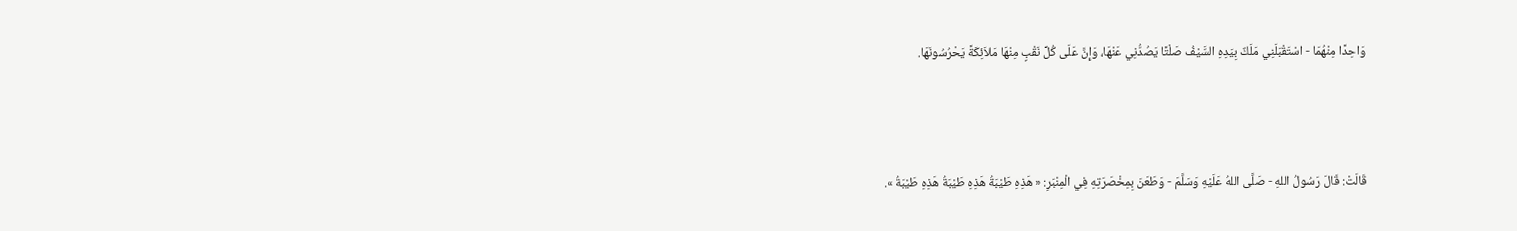وَاحِدًا مِنْهُمَا - اسْتَقْبَلَنِي مَلَكٌ بِيَدِهِ السَّيْفُ صَلْتًا يَصُدُّنِي عَنْهَا، وَإِنَّ عَلَى كُلِّ نَقْبٍ مِنْهَا مَلاَئِكَةً يَحْرُسُونَهَا.



قَالَتْ: قَالَ رَسُولُ اللهِ - صَلَّى اللهُ عَلَيْهِ وَسَلَّمَ - وَطَعَنَ بِمِخْصَرَتِهِ فِي الْمِنْبَرِ: « هَذِهِ طَيْبَةُ هَذِهِ طَيْبَةُ هَذِهِ طَيْبَةُ ».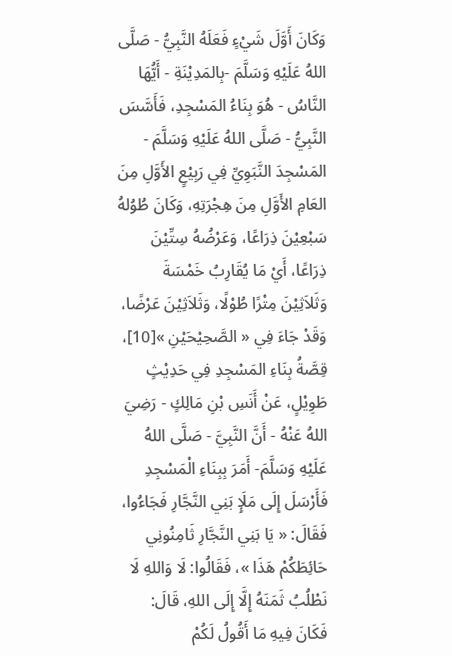وَكَانَ أَوَّلَ شَيْءٍ فَعَلَهُ النَّبِيُّ - صَلَّى اللهُ عَلَيْهِ وَسَلَّمَ -بِالمَدِيْنَةِ - أَيُّهَا النَّاسُ - هُوَ بِنَاءُ المَسْجِدِ، فَأَسَّسَ النَّبِيُّ - صَلَّى اللهُ عَلَيْهِ وَسَلَّمَ - المَسْجِدَ النَّبَوِيِّ فِي رَبِيْعٍ الأَوَّلِ مِنَ العَامِ الأَوَّلِ مِنَ هِجْرَتِهِ، وَكَانَ طُوُلهُ سَبْعِيْنَ ذِرَاعًا، وَعَرْضُهُ سِتِّيْنَ ذِرَاعًا، أَيْ مَا يُقَارِبُ خَمْسَةَ وَثَلاَثِيْنَ مِتْرًا طُوْلًا، وَثَلاَثِيْنَ عَرْضًا، وَقَدْ جَاءَ فِي « الصَّحِيْحَيْنِ »[10]، قِصَّةُ بِنَاءِ المَسْجِدِ فِي حَدِيْثٍ طَوِيْلٍ، عَنْ أَنَسِ بْنِ مَالِكٍ - رَضِيَ اللهُ عَنْهُ - أَنَّ النَّبِيَّ - صَلَّى اللهُ عَلَيْهِ وَسَلَّمَ- أَمَرَ بِبِنَاءِ الْمَسْجِدِ فَأَرْسَلَ إِلَى مَلَإِ بَنِي النَّجَّارِ فَجَاءُوا، فَقَالَ: « يَا بَنِي النَّجَّارِ ثَامِنُونِي حَائِطَكُمْ هَذَا »، فَقَالُوا: لَا وَاللهِ لَا نَطْلُبُ ثَمَنَهُ إِلَّا إِلَى اللهِ، قَالَ: فَكَانَ فِيهِ مَا أَقُولُ لَكُمْ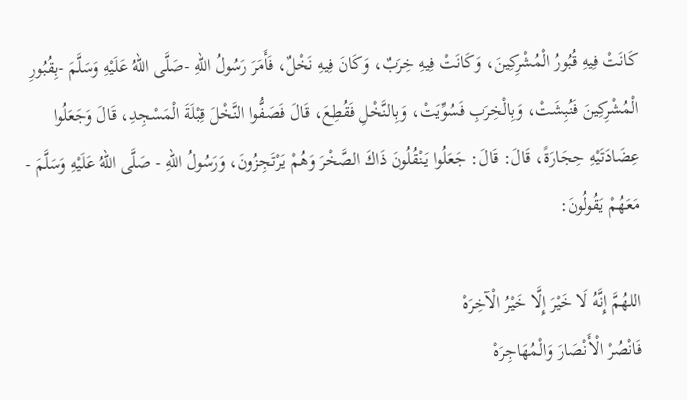كَانَتْ فِيهِ قُبُورُ الْمُشْرِكِينَ، وَكَانَتْ فِيهِ خِرَبٌ، وَكَانَ فِيهِ نَخْلٌ، فَأَمَرَ رَسُولُ اللهِ -صَلَّى اللهُ عَلَيْهِ وَسَلَّمَ -بِقُبُورِ الْمُشْرِكِينَ فَنُبِشَتْ، وَبِالْخِرَبِ فَسُوِّيَتْ، وَبِالنَّخْلِ فَقُطِعَ، قَالَ فَصَفُّوا النَّخْلَ قِبْلَةَ الْمَسْجِدِ، قَالَ وَجَعَلُوا عِضَادَتَيْهِ حِجَارَةً، قَالَ: قَالَ: جَعَلُوا يَنْقُلُونَ ذَاكَ الصَّخْرَ وَهُمْ يَرْتَجِزُونَ، وَرَسُولُ اللهِ - صَلَّى اللهُ عَلَيْهِ وَسَلَّمَ - مَعَهُمْ يَقُولُونَ:

اللهُمَّ إِنَّهُ لَا خَيْرَ إِلَّا خَيْرُ الْآخِرَهْ
فَانْصُرْ الْأَنْصَارَ وَالْمُهَاجِرَهْ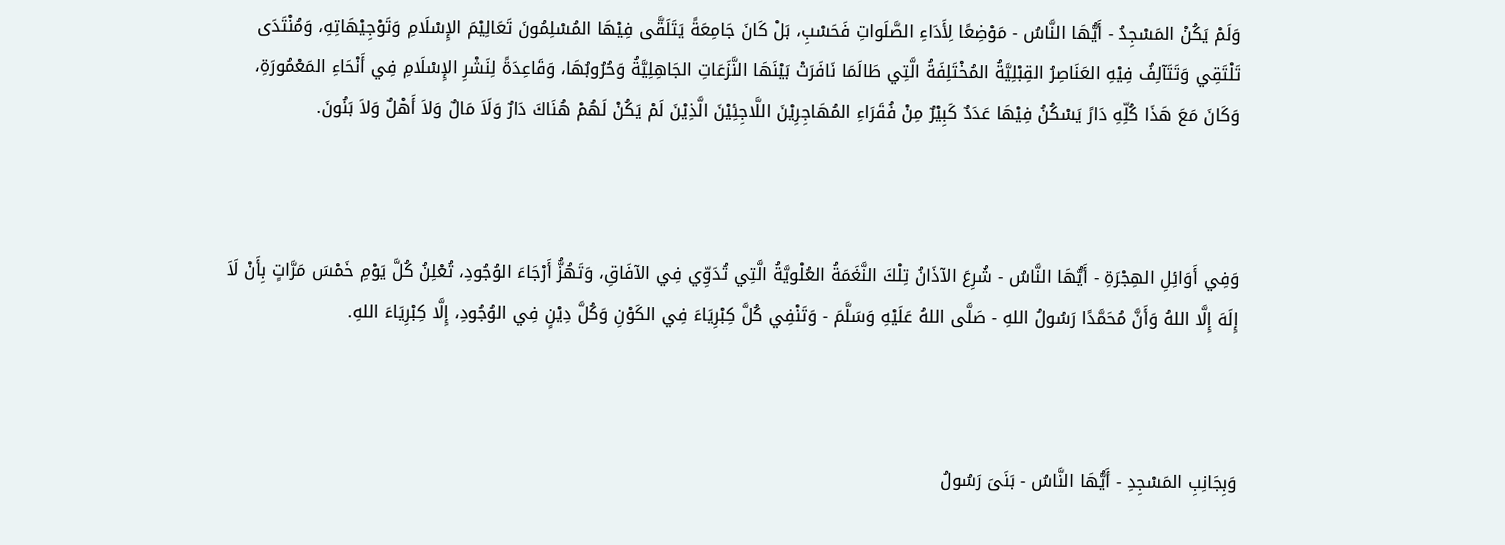وَلَمْ يَكُنْ المَسْجِدُ - أَيُّهَا النَّاسُ - مَوْضِعًا لِأَدَاءِ الصَّلَواتِ فَحَسْبِ، بَلْ كَانَ جَامِعَةً يَتَلَقَّى فِيْهَا المُسْلِمُونَ تَعَالِيْمَ الإِسْلَامِ وَتَوْجِيْهَاتِهِ، وَمُنْتَدَى تَلْتَقِي وَتَتَآلِفُ فِيْهِ العَنَاصِرُ القِبْلِيَّةُ المُخْتَلِفَةُ الَّتِي طَالَمَا نَافَرَتْ بَيْنَهَا النَّزَعَاتِ الجَاهِلِيَّةُ وَحُرُوبُهَا، وَقَاعِدَةً لِنَشْرِ الإِسْلَامِ فِي أَنْحَاءِ المَعْمُورَةِ، وَكَانَ مَعَ هَذَا كُلِّهِ دَارً يَسْكُنُ فِيْهَا عَدَدٌ كَبِيْرٌ مِنْ فُقَرَاءِ المُهَاجِرِيْنَ اللَّاجِئِيْنَ الَّذِيْنَ لَمْ يَكُنْ لَهُمْ هُنَاكَ دَارٌ وَلَاَ مَالٌ وَلاَ أَهْلٌ وَلاَ بَنُونَ.



وَفِي أَوَائِلِ الهِجْرَةِ - أَيُّهَا النَّاسُ - شُرِعَ الآذَانُ تِلْكَ النَّغَمَةُ العُلْويَّةُ الَّتِي تُدَوِّي فِي الآفَاقِ، وَتَهُزُّ أَرْجَاءَ الوُجُودِ، تُعْلِنُ كُلَّ يَوْمِ خَمْسَ مَرَّاتٍ بِأَنْ لَاَ إِلَهَ إِلَّا اللهُ وَأَنَّ مُحَمَّدًا رَسُولُ اللهِ - صَلَّى اللهُ عَلَيْهِ وَسَلَّمَ - وَتَنْفِي كُلَّ كِبْرِيَاءَ فِي الكَوْنِ وَكُلَّ دِيْنٍ فِي الوُجُودِ، إِلَّا كِبْرِيَاءَ اللهِ.



وَبِجَانِبِ المَسْجِدِ - أَيُّهَا النَّاسُ - بَنَىَ رَسُولُ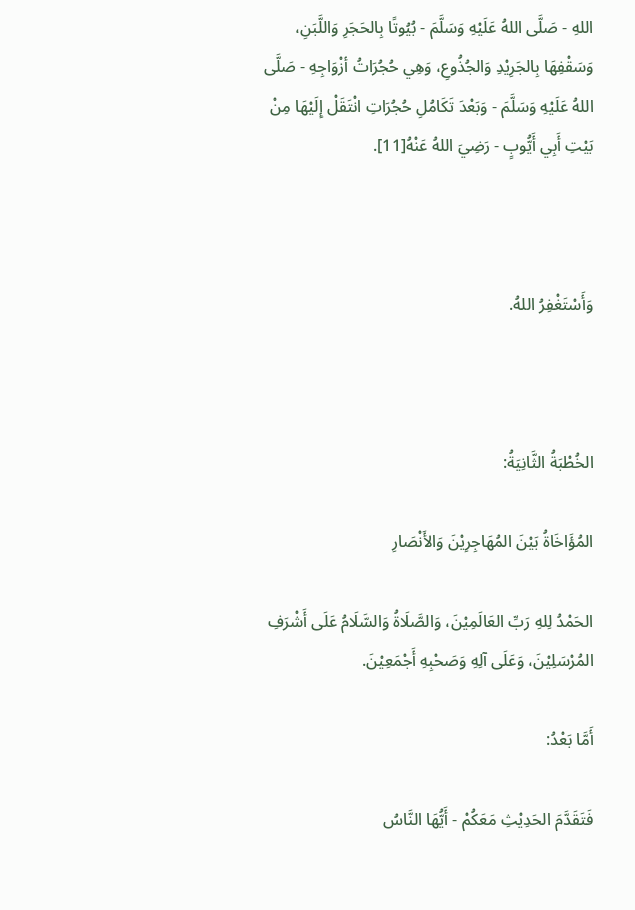اللهِ - صَلَّى اللهُ عَلَيْهِ وَسَلَّمَ - بُيُوتًا بِالحَجَرِ وَاللَّبَنِ، وَسَقْفِهَا بِالجَرِيْدِ وَالجُذُوعِ، وَهِي حُجُرَاتُ أزْوَاجِهِ - صَلَّى اللهُ عَلَيْهِ وَسَلَّمَ - وَبَعْدَ تَكَامُلِ حُجُرَاتِ انْتَقَلْ إِلَيْهَا مِنْ بَيْتِ أَبِي أَيُّوبٍ - رَضِيَ اللهُ عَنْهُ[11].



وَأَسْتَغْفِرُ اللهُ.



الخُطْبَةُ الثَّانِيَةُ:

المُؤَاخَاةُ بَيْنَ المُهَاجِرِيْنَ وَالأَنْصَارِ

الحَمْدُ لِلهِ رَبِّ العَالَمِيْنَ، وَالصَّلَاةُ وَالسَّلَامُ عَلَى أَشْرَفِ المُرْسَلِيْنَ، وَعَلَى آلِهِ وَصَحْبِهِ أَجْمَعِيْنَ.

أَمَّا بَعْدُ:

فَتَقَدَّمَ الحَدِيْثِ مَعَكُمْ - أَيُّهَا النَّاسُ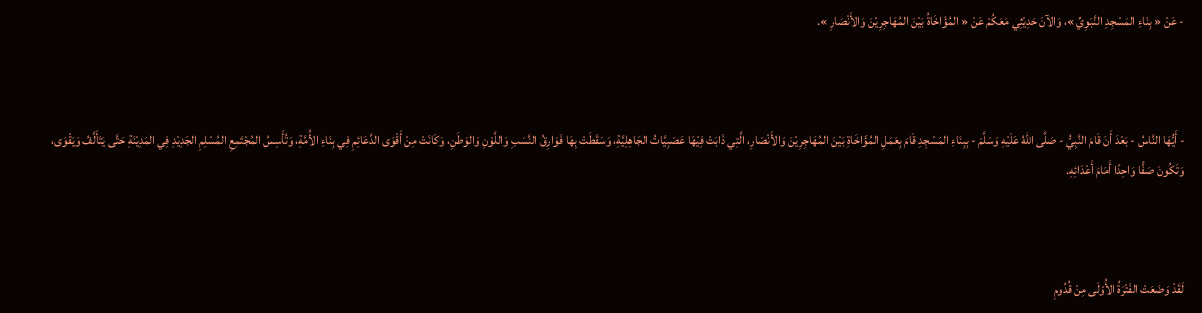- عَنْ « بِنَاءِ المَسْجِدِ النَّبَوِيِّ »، وَالآنَ حَدِيْثِي مَعَكُمْ عَنْ « المُؤَاخَاةُ بَيْنَ المُهَاجِرِيْنَ وَالأَنْصَارِ ».



- أَيُّهَا النَّاسُ - بَعْدَ أَنَ قَامَ النَّبِيُّ - صَلَّى اللهُ عَلَيْهِ وَسَلَّمَ - بِبِنَاءِ المَسْجِدِ قَامَ بِعَمَلِ المُؤَاخَاةِ بَيْنَ المُهَاجِرِيْنَ وَالأَنْصَارِ، الَّتِي ذَابَتْ فِيْهَا عَصَبِيَّاتُ الجَاهِلِيَّةِ، وَسَقَطَتْ بِهَا فَوَارِقُ النَّسَبِ وَاللَّوْنِ وَالوَطَنِ، وَكَانَتْ مِنْ أَقْوَى الدَّعَائِمِ فِي بِنَاءِ الأُمَّةِ، وَتُأَسِسُ المُجْتَمِعِ المُسْلِمِ الجَدِيْدِ فِي المَدِيْنَةِ حَتَّى يَتَأَلَّفُ وَيَقْوَى، وَتَكُونَ صَفًّا وَاحِدًا أَمَامَ أَعْدَائِهِ.



لَقَدْ وَضَعَتْ الفَتْرَةُ الأُوْلَى مِنْ قُدُومِ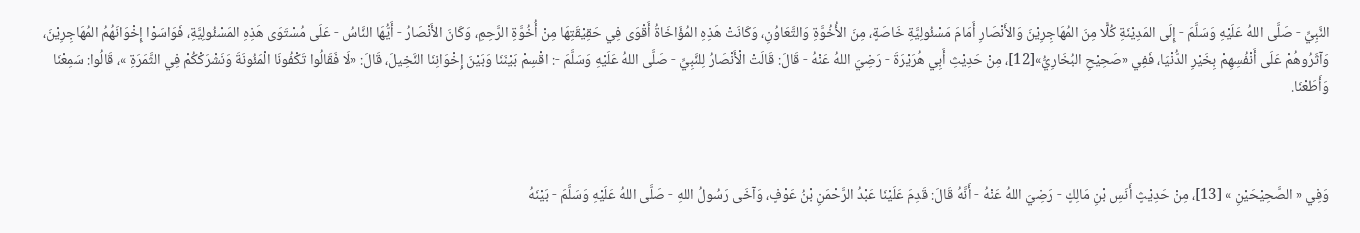النَّبِيِّ - صَلَّى اللهُ عَلَيْهِ وَسَلَّمَ - إِلَى المَدِيْنَةِ كُلًّا مِنَ المُهَاجِرِيْنَ وَالأَنْصَارِ أَمَامَ مَسْئُولِيَّةِ خَاصَةٍ، مِنَ الأُخُوَّةِ وَالتَّعَاوُنِ، وَكَانَتْ هَذِهِ المُؤَاخَاةُ أَقْوَى فِي حَقِيْقَتِهَا مِنْ أُخُوَّةِ الرَّحِمِ، وَكَانَ الأَنْصَارُ - أَيُّهَا النَّاسُ - عَلَى مُسْتَوَى هَذِهِ المَسْئُولِيَّةِ، فَوَاسَوْا إِخْوَانَهُمُ المُهَاجِرِيْنَ، وَآثَرُوهُمْ عَلَى أَنْفُسِهِمْ بِخَيْرِ الدُّنْيَا، فَفِي «صَحِيْحِ البُخَارِيُّ»[12]، مِنْ حَدِيْثِ أَبِي هُرَيْرَةَ - رَضِيَ اللهُ عَنْهُ - قَالَ: قَالَتْ الْأَنْصَارُ لِلنَّبِيِّ - صَلَّى اللهُ عَلَيْهِ وَسَلَّمَ -: اقْسِمْ بَيْنَنَا وَبَيْنَ إِخْوَانِنَا النَّخِيلَ، قَالَ: «لَا فَقَالُوا تَكْفُونَا الْمَئُونَةَ وَنَشْرَكْكُمْ فِي الثَّمَرَةِ »، قَالُوا: سَمِعْنَا وَأَطَعْنَا.



وَفِي « الصَّحِيْحَيْنِ » [13]، مِنْ حَدِيْثٍ أَنَسِ بْنِ مَالِكٍ - رَضِيَ اللهُ عَنْهُ - أَنَّهُ قَالَ: قَدِمَ عَلَيْنَا عَبْدُ الرَّحْمَنِ بْنُ عَوْفٍ، وَآخَى رَسُولُ اللهِ - صَلَّى اللهُ عَلَيْهِ وَسَلَّمَ - بَيْنَهُ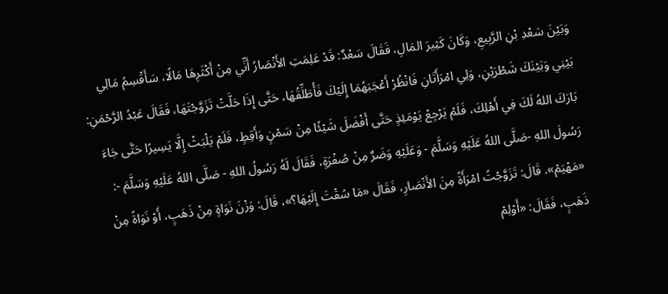وَبَيْنَ سَعْدِ بْنِ الرَّبِيعِ، وَكَانَ كَثِيرَ المَالِ، فَقَالَ سَعْدٌ: قَدْ عَلِمَتِ الأَنْصَارُ أَنِّي مِنْ أَكْثَرِهَا مَالًا، سَأَقْسِمُ مَالِي بَيْنِي وَبَيْنَكَ شَطْرَيْنِ، وَلِي امْرَأَتَانِ فَانْظُرْ أَعْجَبَهُمَا إِلَيْكَ فَأُطَلِّقُهَا، حَتَّى إِذَا حَلَّتْ تَزَوَّجْتَهَا، فَقَالَ عَبْدُ الرَّحْمَنِ: بَارَكَ اللهُ لَكَ فِي أَهْلِكَ، فَلَمْ يَرْجِعْ يَوْمَئِذٍ حَتَّى أَفْضَلَ شَيْئًا مِنْ سَمْنٍ وَأَقِطٍ، فَلَمْ يَلْبَثْ إِلَّا يَسِيرًا حَتَّى جَاءَ رَسُولَ اللهِ -صَلَّى اللهُ عَلَيْهِ وَسَلَّمَ - وَعَلَيْهِ وَضَرٌ مِنْ صُفْرَةٍ، فَقَالَ لَهُ رَسُولُ اللهِ - صَلَّى اللهُ عَلَيْهِ وَسَلَّمَ -: «مَهْيَمْ». قَالَ: تَزَوَّجْتُ امْرَأَةً مِنَ الأَنْصَارِ، فَقَالَ «مَا سُقْتَ إِلَيْهَا؟»، قَالَ: وَزْنَ نَوَاةٍ مِنْ ذَهَبٍ، أَوْ نَوَاةً مِنْ ذَهَبٍ، فَقَالَ: «أَوْلِمْ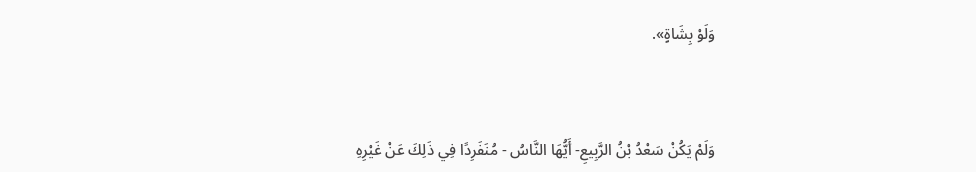وَلَوْ بِشَاةٍ».



وَلَمْ يَكُنْ سَعْدُ بْنُ الرَّبِيعِ- أَيُّهَا النَّاسُ - مُنَفَرِدًا فِي ذَلِكَ عَنْ غَيْرِهِ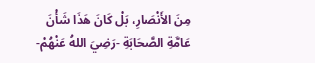مِنَ الأَنْصَارِ، بَلْ كَانَ هَذَا شَأْنَ عَامَّةِ الصَّحَابَةِ -رَضِيَ اللهُ عَنْهُمْ-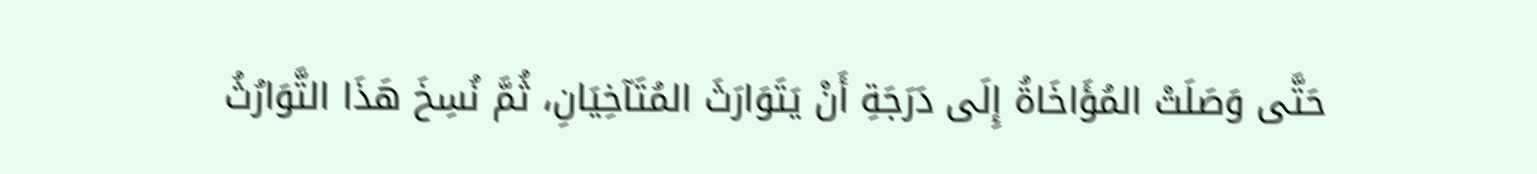حَتَّى وَصَلَتْ المُؤَاخَاةُ إِلَى دَرَجَةِ أَنْ يَتَوَارَثَ المُتَآخِيَانِ، ثُمَّ نُسِخَ هَذَا التَّوَارُثُ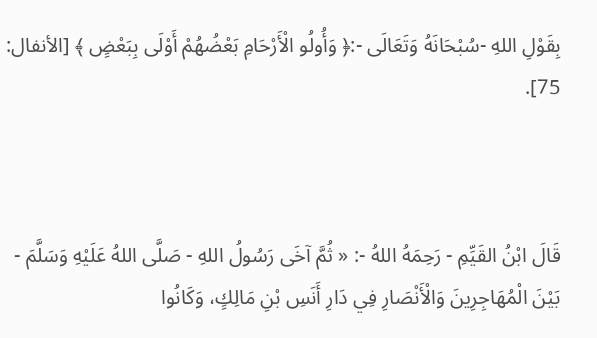بِقَوْلِ اللهِ -سُبْحَانَهُ وَتَعَالَى -:﴿ وَأُولُو الْأَرْحَامِ بَعْضُهُمْ أَوْلَى بِبَعْضٍ ﴾ [الأنفال: 75].



قَالَ ابْنُ القَيِّمِ - رَحِمَهُ اللهُ -: « ثُمَّ آخَى رَسُولُ اللهِ - صَلَّى اللهُ عَلَيْهِ وَسَلَّمَ - بَيْنَ الْمُهَاجِرِينَ وَالْأَنْصَارِ فِي دَارِ أَنَسِ بْنِ مَالِكٍ، وَكَانُوا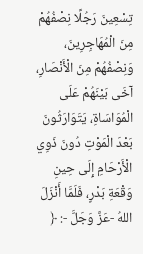تِسْعِينَ رَجُلًا نِصْفُهُمْ مِنَ الْمُهَاجِرِينَ، وَنِصْفُهُمْ مِنَ الْأَنْصَارِ، آخَى بَيْنَهُمْ عَلَى الْمُوَاسَاةِ، يَتَوَارَثُونَ بَعْدَ الْمَوْتِ دُونَ ذَوِي الْأَرْحَامِ إِلَى حِينِ وَقْعَةِ بَدْرٍ، فَلَمَّا أَنْزَلَ اللهُ -عَزَّ وَجَلَّ -: ﴿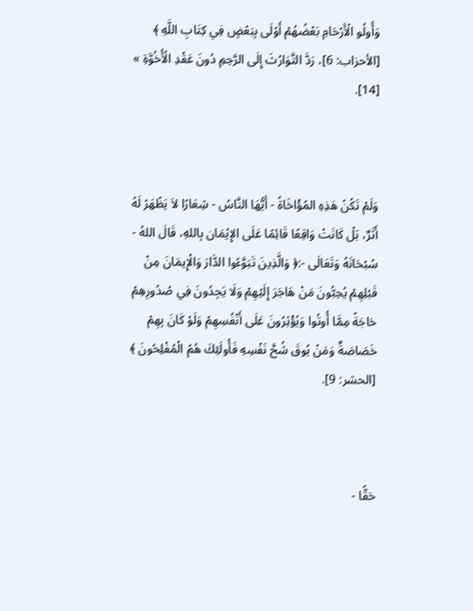وَأُولُو الْأَرْحَامِ بَعْضُهُمْ أَوْلَى بِبَعْضٍ فِي كِتَابِ اللَّهِ ﴾ [الأحزاب: 6]، رَدَّ التَّوَارُثَ إِلَى الرَّحِمِ دُونَ عَقْدِ الْأُخُوَّةِ » [14].



وَلَمْ تَكُنْ هَذِهِ المُؤْاخَاةُ - أَيُّهَا النَّاسُ - شِعَارًا لاَ يَظْهَرْ لَهُ أَثَرٌ، بَلْ كَانَتْ وَاقِعًا قَائِمًا عَلَى الإِيْمَان بِاللهِ، قَالَ اللهُ - سُبْحَانَهُ وَتَعَالَى -:﴿ وَالَّذِينَ تَبَوَّءُوا الدَّارَ وَالْإِيمَانَ مِنْ قَبْلِهِمْ يُحِبُّونَ مَنْ هَاجَرَ إِلَيْهِمْ وَلَا يَجِدُونَ فِي صُدُورِهِمْ حَاجَةً مِمَّا أُوتُوا وَيُؤْثِرُونَ عَلَى أَنْفُسِهِمْ وَلَوْ كَانَ بِهِمْ خَصَاصَةٌ وَمَنْ يُوقَ شُحَّ نَفْسِهِ فَأُولَئِكَ هُمُ الْمُفْلِحُونَ ﴾ [الحشر: 9].



حَقًّا -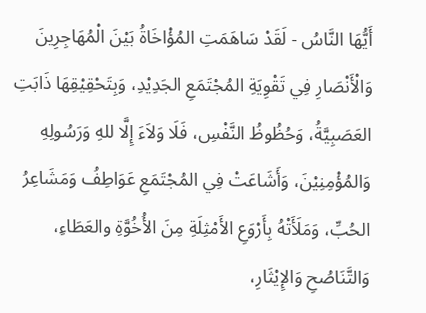أَيُّهَا النَّاسُ - لَقَدْ سَاهَمَتِ المُؤْاخَاةُ بَيْنَ الْمُهَاجِرِينَ وَالْأَنْصَارِ فِي تَقْوِيَةِ المُجْتَمَعِ الجَدِيْدِ، وَبِتَحْقِيْقِهَا ذَابَتِ العَصَبِيَّةُ، وَحُظُوظُ النَّفْسِ، فَلَا وَلاَءَ إِلَّا للهِ وَرَسُولِهِ وَالمُؤْمِنِيْنَ، وَأَشَاعَتْ فِي المُجْتَمَعِ عَوَاطِفُ وَمَشَاعِرُ الحُبِّ، وَمَلَأَتْهُ بِأَرْوَعِ الأَمْثِلَةِ مِنَ الأُخُوَّةِ والعَطَاءِ، وَالتَّنَاصُحِ وَالإِيْثَارِ،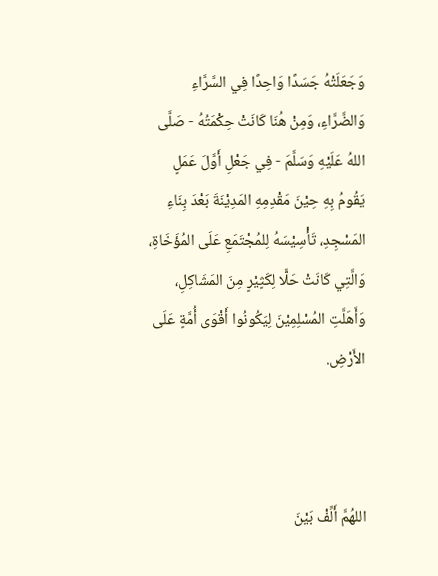وَجَعَلَتْهُ جَسَدًا وَاحِدًا فِي السَّرَّاءِ وَالضَّرَّاءِ، وَمِنْ هُنَا كَانَتْ حِكْمَتُهُ - صَلَّى اللهُ عَلَيْهِ وَسَلَّمَ - فِي جَعْلِ أَوَّلَ عَمَلٍ يَقُومُ بِهِ حِيْنَ مَقْدِمِهِ المَدِيْنَةَ بَعْدَ بِنَاءِ المَسْجِدِ، تَأْسِيْسَهُ لِلمُجْتَمَعِ عَلَى المُؤَخَاةِ، وَالَّتِي كَانَتْ حَلًّا لِكَثٍيْرٍ مِنَ المَشَاكِلِ، وَأَهَلَّتِ المُسْلِمِيْنَ لِيَكُونُوا أَقْوَى أُمَّةٍ عَلَى الأَرْضِ.



اللهُمَّ أَلِّفْ بَيْنَ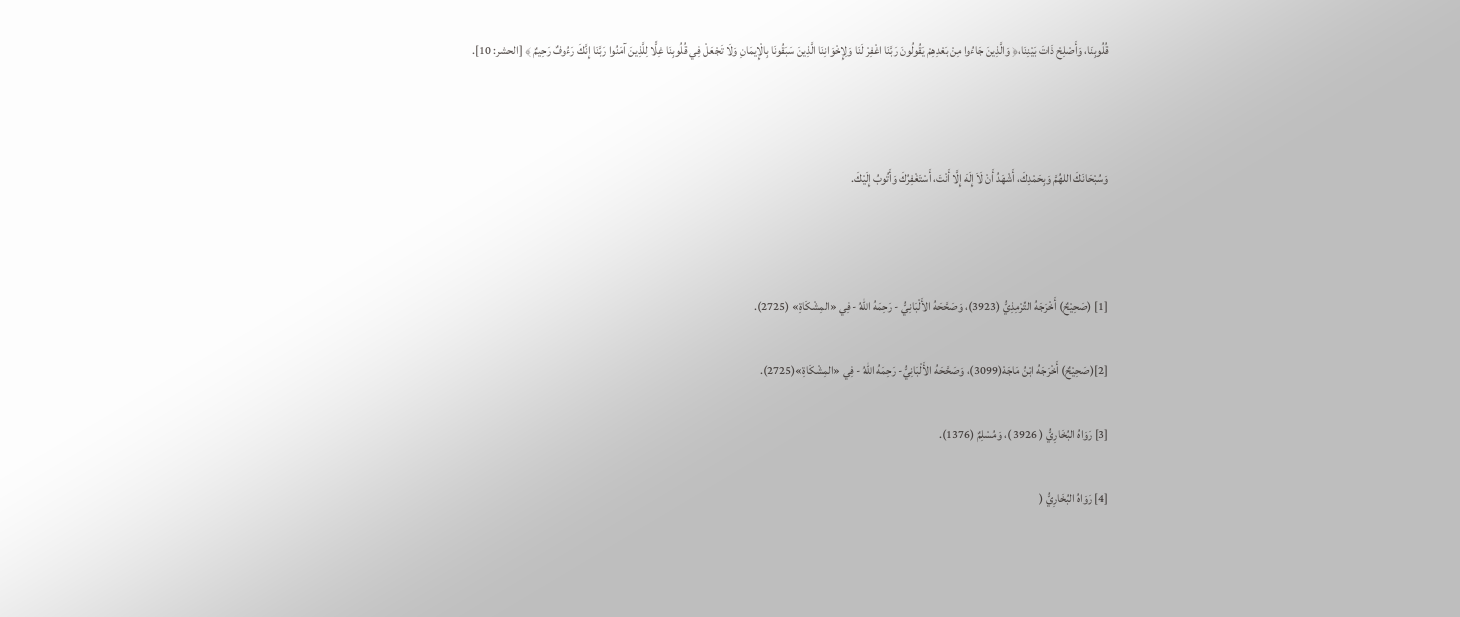قُلُوبِنَا، وَأَصْلِحْ ذَاتَ بَيْنِنَا،﴿ وَالَّذِينَ جَاءُوا مِنْ بَعْدِهِمْ يَقُولُونَ رَبَّنَا اغْفِرْ لَنَا وَلِإِخْوَانِنَا الَّذِينَ سَبَقُونَا بِالْإِيمَانِ وَلَا تَجْعَلْ فِي قُلُوبِنَا غِلًّا لِلَّذِينَ آمَنُوا رَبَّنَا إِنَّكَ رَءُوفٌ رَحِيمٌ ﴾ [الحشر: 10].



وَسُبْحَانَكَ اللهُمَّ وَبِحَمْدِكَ، أَشْهَدُ أَنْ لَاَ إِلَهَ إِلَّا أَنْتَ، أَسْتَغْفِرُكَ وَأَتُوبُ إِلَيْكَ.



[1] (صَحِيْحٌ) أَخْرَجَهُ التِّرْمِذِيُّ (3923)، وَصَحَّحَهُ الأَلْبَانِيُّ - رَحِمَهُ اللهُ - فِي «المِشْكَاةِ» (2725).

[2](صَحِيْحٌ) أَخْرَجَهُ ابْنُ مَاجَهْ(3099)، وَصَحَّحَهُ الأَلْبَانِيُّ- رَحِمَهُ اللهُ - فِي «المِشْكَاةِ»(2725).

[3] رَوَاهُ البُخَارِيُّ ( 3926 )، وَمُسْلِمٌ (1376).

[4] رَوَاهُ البُخَارِيُّ (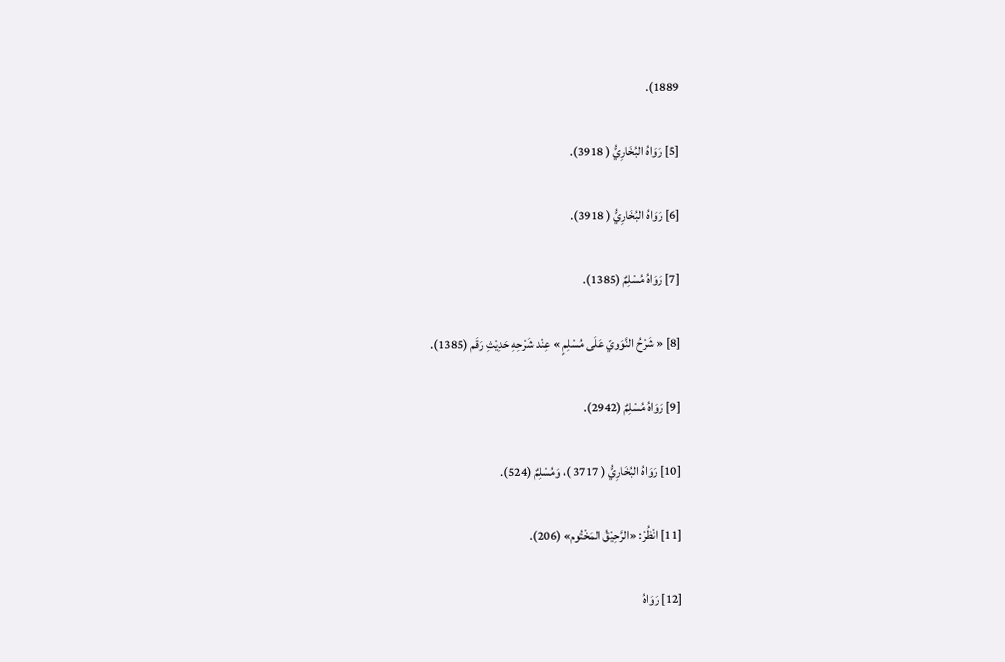1889).

[5] رَوَاهُ البُخَارِيُّ ( 3918).

[6] رَوَاهُ البُخَارِيُّ ( 3918).

[7] رَوَاهُ مُسْلِمٌ (1385).

[8] « شَرْحُ النَّوَويّ عَلَى مُسْلِمٍ » عِنْد شَرْحِهِ حَدِيْثِ رَقَم (1385).

[9] رَوَاهُ مُسْلِمٌ (2942).

[10] رَوَاهُ البُخَارِيُّ ( 3717 )، وَمُسْلِمٌ (524).

[11] انْظُرْ: «الرَّحِيْقُ المَخْتُوم» (206).

[12] رَوَاهُ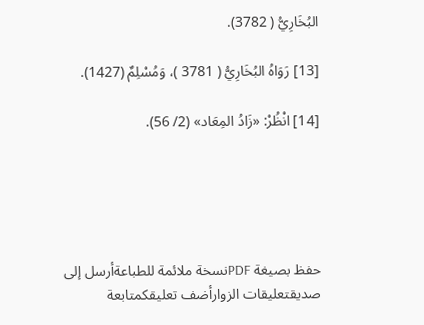البُخَارِيُّ ( 3782).

[13] رَوَاهُ البُخَارِيُّ ( 3781 )، وَمُسْلِمٌ (1427).

[14] انْظُرْ: «زَادُ المِعَاد» (2/ 56).





حفظ بصيغة PDFنسخة ملائمة للطباعةأرسل إلى صديقتعليقات الزوارأضف تعليقكمتابعة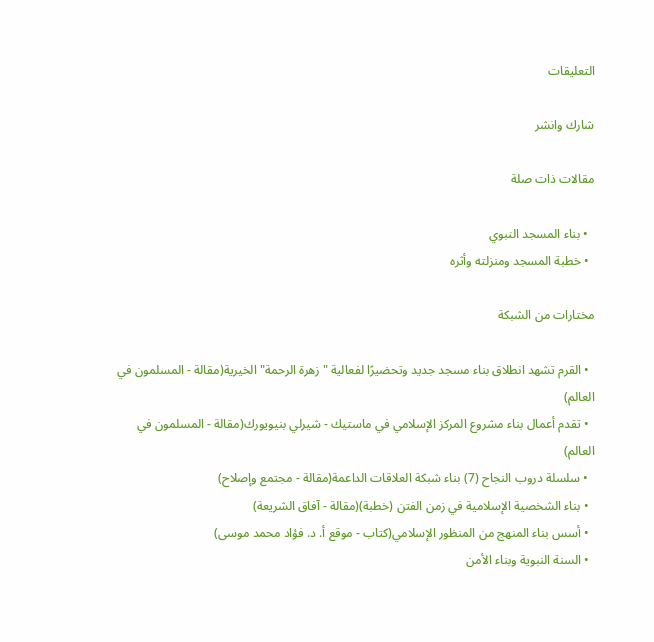التعليقات

شارك وانشر

مقالات ذات صلة

  • بناء المسجد النبوي
  • خطبة المسجد ومنزلته وأثره

مختارات من الشبكة

  • القرم تشهد انطلاق بناء مسجد جديد وتحضيرًا لفعالية "زهرة الرحمة" الخيرية(مقالة - المسلمون في العالم)
  • تقدم أعمال بناء مشروع المركز الإسلامي في ماستيك - شيرلي بنيويورك(مقالة - المسلمون في العالم)
  • سلسلة دروب النجاح (7) بناء شبكة العلاقات الداعمة(مقالة - مجتمع وإصلاح)
  • بناء الشخصية الإسلامية في زمن الفتن (خطبة)(مقالة - آفاق الشريعة)
  • أسس بناء المنهج من المنظور الإسلامي(كتاب - موقع أ. د. فؤاد محمد موسى)
  • السنة النبوية وبناء الأمن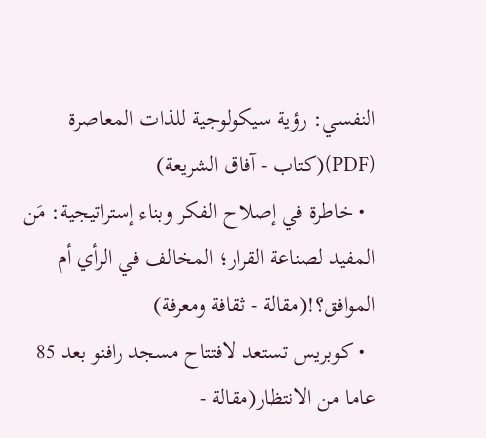النفسي: رؤية سيكولوجية للذات المعاصرة (PDF)(كتاب - آفاق الشريعة)
  • خاطرة في إصلاح الفكر وبناء إستراتيجية: مَن المفيد لصناعة القرار؛ المخالف في الرأي أم الموافق؟!(مقالة - ثقافة ومعرفة)
  • كوبريس تستعد لافتتاح مسجد رافنو بعد 85 عاما من الانتظار(مقالة -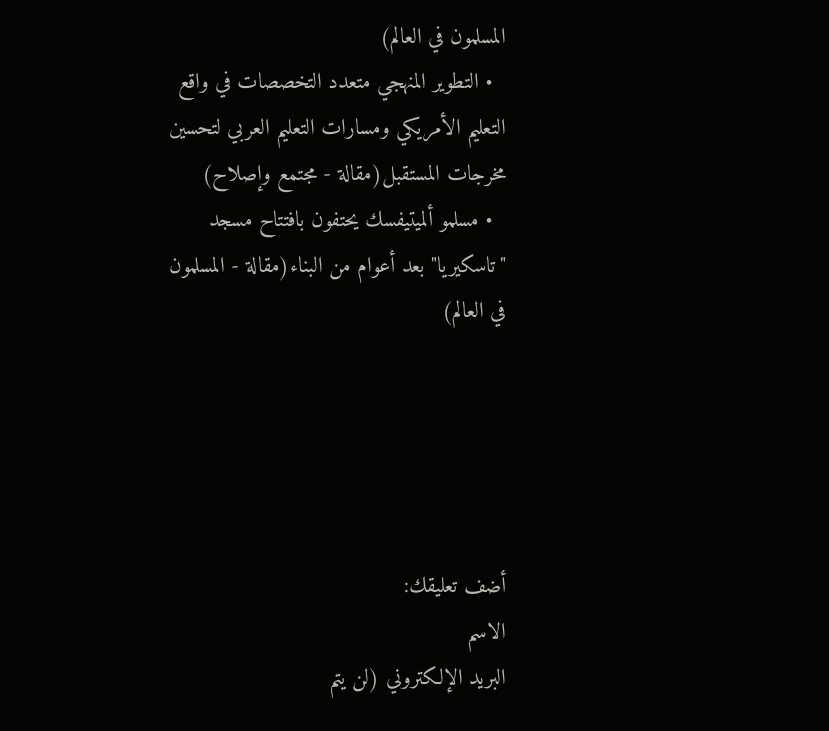المسلمون في العالم)
  • التطوير المنهجي متعدد التخصصات في واقع التعليم الأمريكي ومسارات التعليم العربي لتحسين مخرجات المستقبل(مقالة - مجتمع وإصلاح)
  • مسلمو ألميتيفسك يحتفون بافتتاح مسجد "تاسكيريا" بعد أعوام من البناء(مقالة - المسلمون في العالم)





أضف تعليقك:
الاسم
البريد الإلكتروني (لن يتم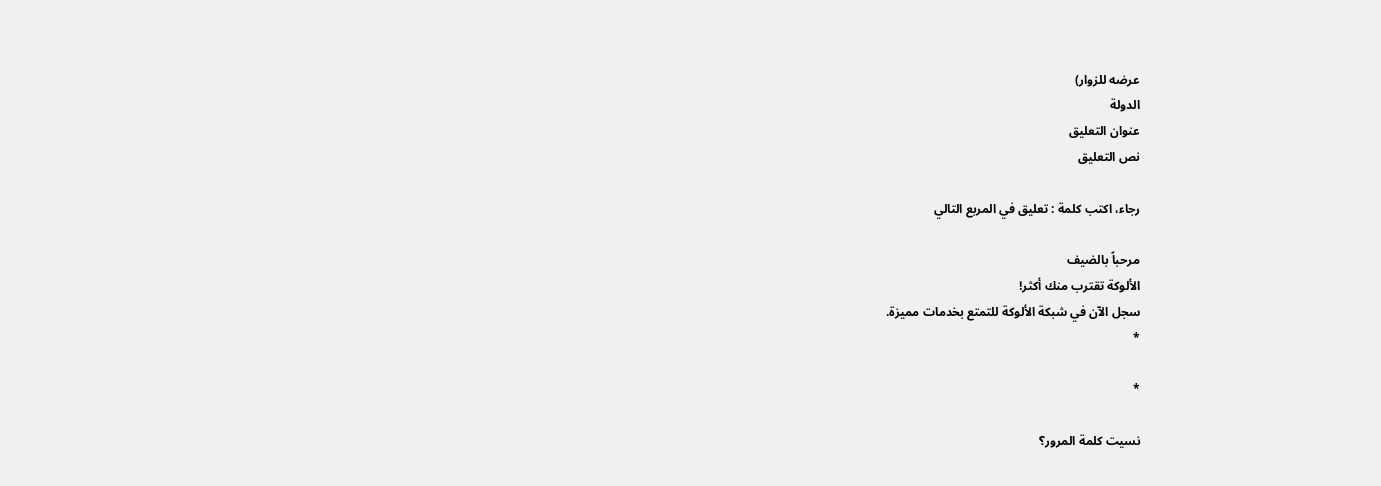عرضه للزوار)
الدولة
عنوان التعليق
نص التعليق

رجاء، اكتب كلمة : تعليق في المربع التالي

مرحباً بالضيف
الألوكة تقترب منك أكثر!
سجل الآن في شبكة الألوكة للتمتع بخدمات مميزة.
*

*

نسيت كلمة المرور؟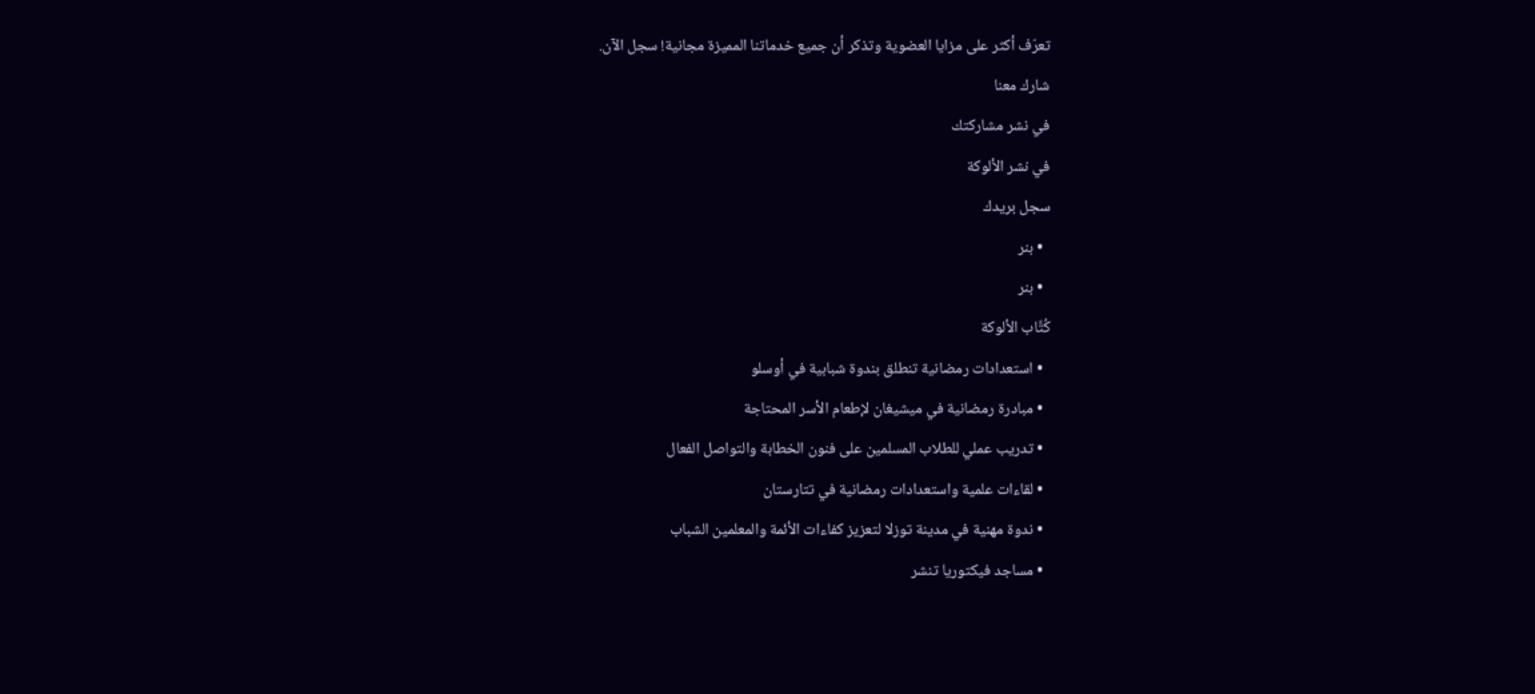تعرّف أكثر على مزايا العضوية وتذكر أن جميع خدماتنا المميزة مجانية! سجل الآن.
شارك معنا
في نشر مشاركتك
في نشر الألوكة
سجل بريدك
  • بنر
  • بنر
كُتَّاب الألوكة
  • استعدادات رمضانية تنطلق بندوة شبابية في أوسلو
  • مبادرة رمضانية في ميشيغان لإطعام الأسر المحتاجة
  • تدريب عملي للطلاب المسلمين على فنون الخطابة والتواصل الفعال
  • لقاءات علمية واستعدادات رمضانية في تتارستان
  • ندوة مهنية في مدينة توزلا لتعزيز كفاءات الأئمة والمعلمين الشباب
  • مساجد فيكتوريا تنشر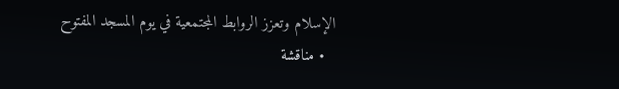الإسلام وتعزز الروابط المجتمعية في يوم المسجد المفتوح
  • مناقشة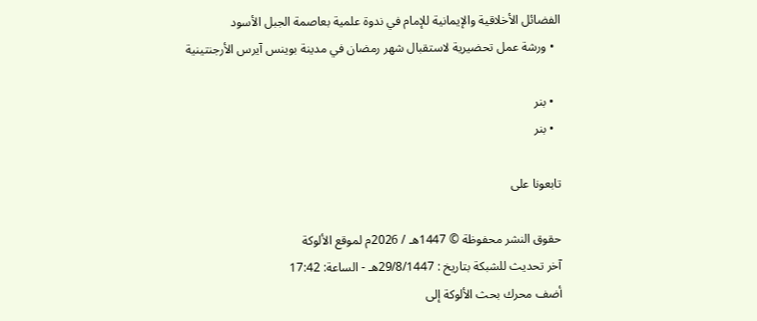الفضائل الأخلاقية والإيمانية للإمام في ندوة علمية بعاصمة الجبل الأسود
  • ورشة عمل تحضيرية لاستقبال شهر رمضان في مدينة بوينس آيرس الأرجنتينية

  • بنر
  • بنر

تابعونا على

حقوق النشر محفوظة © 1447هـ / 2026م لموقع الألوكة
آخر تحديث للشبكة بتاريخ : 29/8/1447هـ - الساعة: 17:42
أضف محرك بحث الألوكة إلى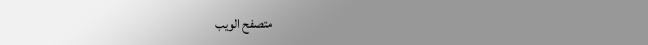متصفح الويب